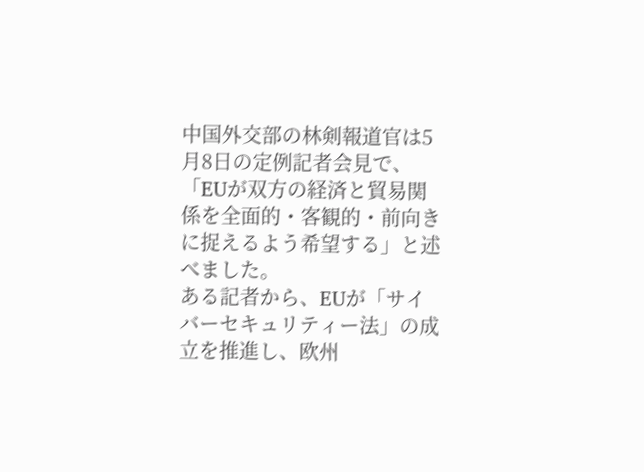中国外交部の林剣報道官は5月8日の定例記者会見で、「EUが双方の経済と貿易関係を全面的・客観的・前向きに捉えるよう希望する」と述べました。
ある記者から、EUが「サイバーセキュリティー法」の成立を推進し、欧州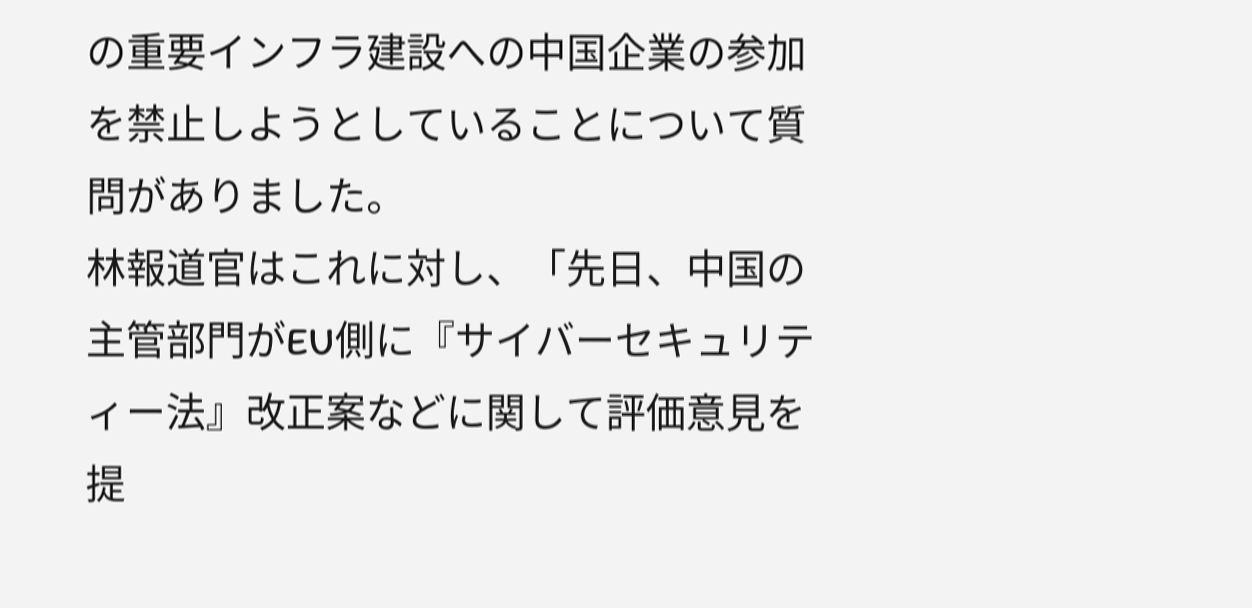の重要インフラ建設への中国企業の参加を禁止しようとしていることについて質問がありました。
林報道官はこれに対し、「先日、中国の主管部門がEU側に『サイバーセキュリティー法』改正案などに関して評価意見を提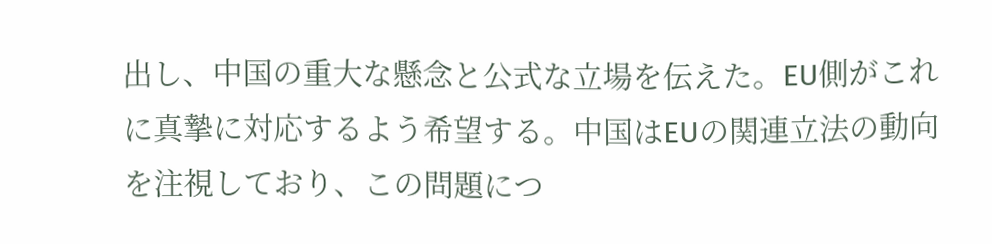出し、中国の重大な懸念と公式な立場を伝えた。EU側がこれに真摯に対応するよう希望する。中国はEUの関連立法の動向を注視しており、この問題につ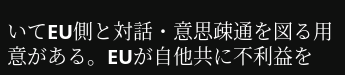いてEU側と対話・意思疎通を図る用意がある。EUが自他共に不利益を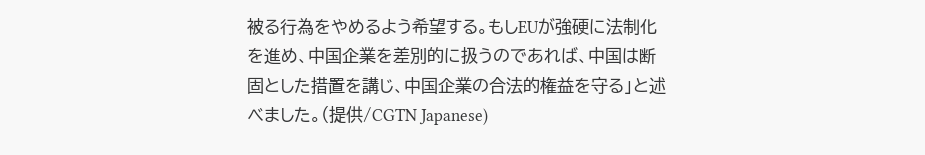被る行為をやめるよう希望する。もしEUが強硬に法制化を進め、中国企業を差別的に扱うのであれば、中国は断固とした措置を講じ、中国企業の合法的権益を守る」と述べました。(提供/CGTN Japanese)